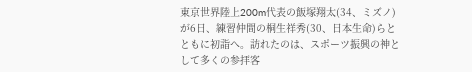東京世界陸上200m代表の飯塚翔太(34、ミズノ)が6日、練習仲間の桐生祥秀(30、日本生命)らとともに初詣へ。訪れたのは、スポーツ振興の神として多くの参拝客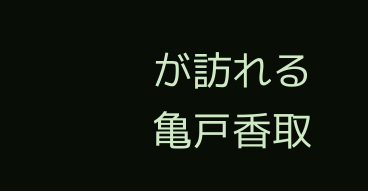が訪れる亀戸香取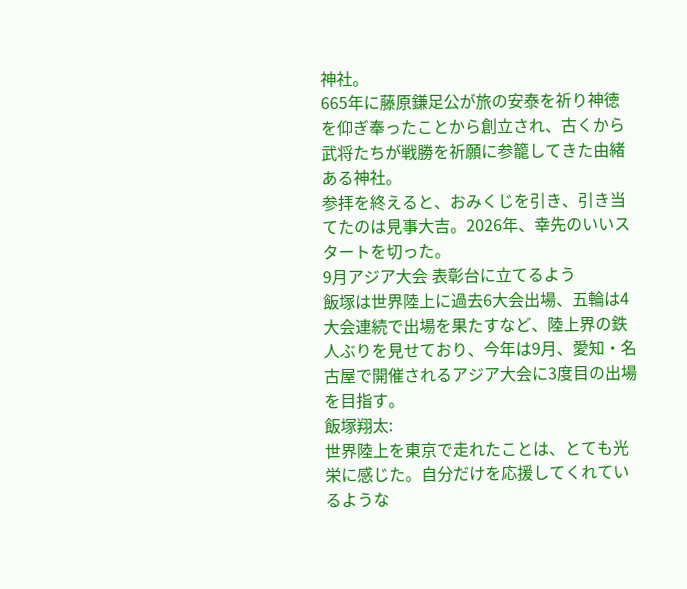神社。
665年に藤原鎌足公が旅の安泰を祈り神徳を仰ぎ奉ったことから創立され、古くから武将たちが戦勝を祈願に参籠してきた由緒ある神社。
参拝を終えると、おみくじを引き、引き当てたのは見事大吉。2026年、幸先のいいスタートを切った。
9月アジア大会 表彰台に立てるよう
飯塚は世界陸上に過去6大会出場、五輪は4大会連続で出場を果たすなど、陸上界の鉄人ぶりを見せており、今年は9月、愛知・名古屋で開催されるアジア大会に3度目の出場を目指す。
飯塚翔太:
世界陸上を東京で走れたことは、とても光栄に感じた。自分だけを応援してくれているような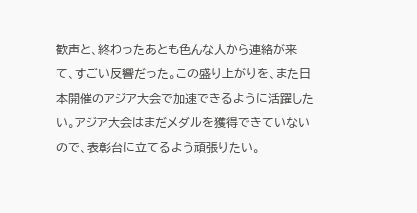歓声と、終わったあとも色んな人から連絡が来て、すごい反響だった。この盛り上がりを、また日本開催のアジア大会で加速できるように活躍したい。アジア大会はまだメダルを獲得できていないので、表彰台に立てるよう頑張りたい。